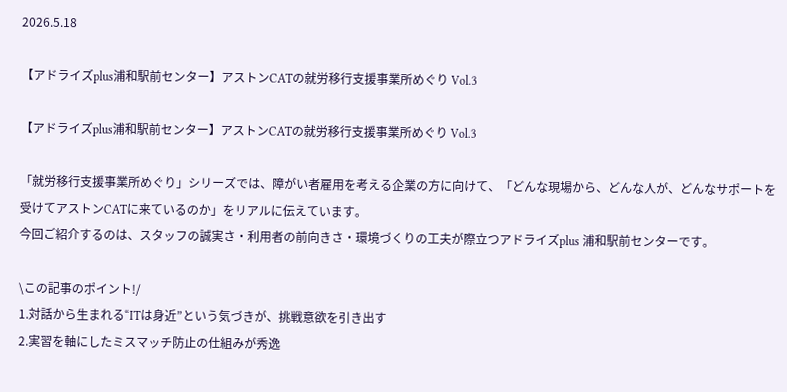2026.5.18

【アドライズplus浦和駅前センター】アストンCATの就労移行支援事業所めぐり Vol.3

【アドライズplus浦和駅前センター】アストンCATの就労移行支援事業所めぐり Vol.3

「就労移行支援事業所めぐり」シリーズでは、障がい者雇用を考える企業の方に向けて、「どんな現場から、どんな人が、どんなサポートを受けてアストンCATに来ているのか」をリアルに伝えています。
今回ご紹介するのは、スタッフの誠実さ・利用者の前向きさ・環境づくりの工夫が際立つアドライズplus 浦和駅前センターです。

\この記事のポイント!/
1.対話から生まれる“ITは身近”という気づきが、挑戦意欲を引き出す
2.実習を軸にしたミスマッチ防止の仕組みが秀逸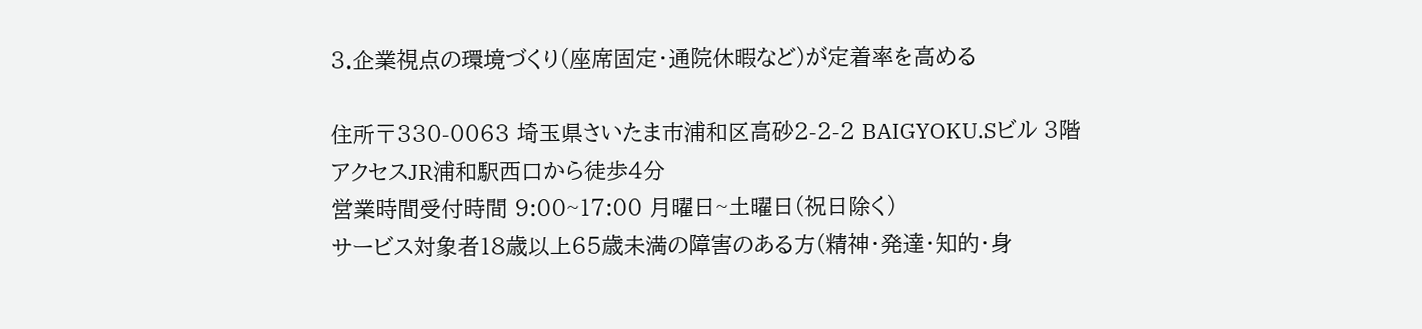3.企業視点の環境づくり(座席固定・通院休暇など)が定着率を高める

住所〒330-0063 埼玉県さいたま市浦和区高砂2-2-2 BAIGYOKU.Sビル 3階
アクセスJR浦和駅西口から徒歩4分
営業時間受付時間 9:00~17:00 月曜日~土曜日(祝日除く)
サービス対象者18歳以上65歳未満の障害のある方(精神・発達・知的・身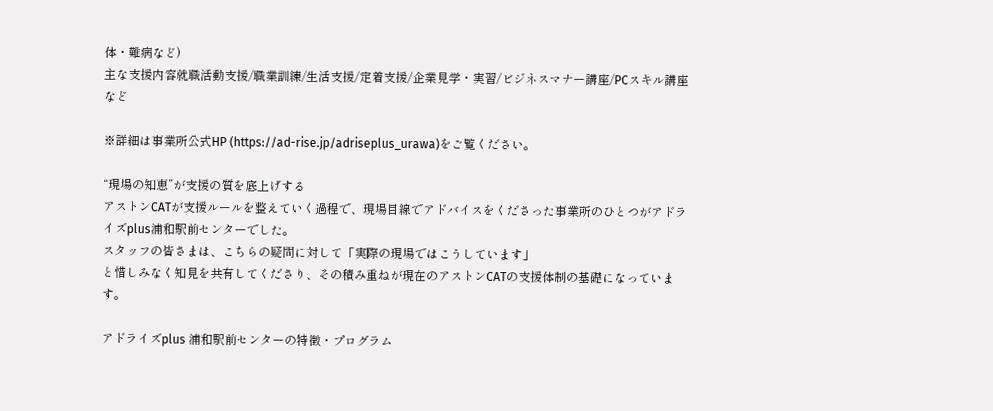体・難病など)
主な支援内容就職活動支援/職業訓練/生活支援/定着支援/企業見学・実習/ビジネスマナー講座/PCスキル講座など

※詳細は事業所公式HP (https://ad-rise.jp/adriseplus_urawa)をご覧ください。

“現場の知恵”が支援の質を底上げする
アストンCATが支援ルールを整えていく過程で、現場目線でアドバイスをくださった事業所のひとつがアドライズplus浦和駅前センターでした。
スタッフの皆さまは、こちらの疑問に対して「実際の現場ではこうしています」
と惜しみなく知見を共有してくださり、その積み重ねが現在のアストンCATの支援体制の基礎になっています。

アドライズplus 浦和駅前センターの特徴・プログラム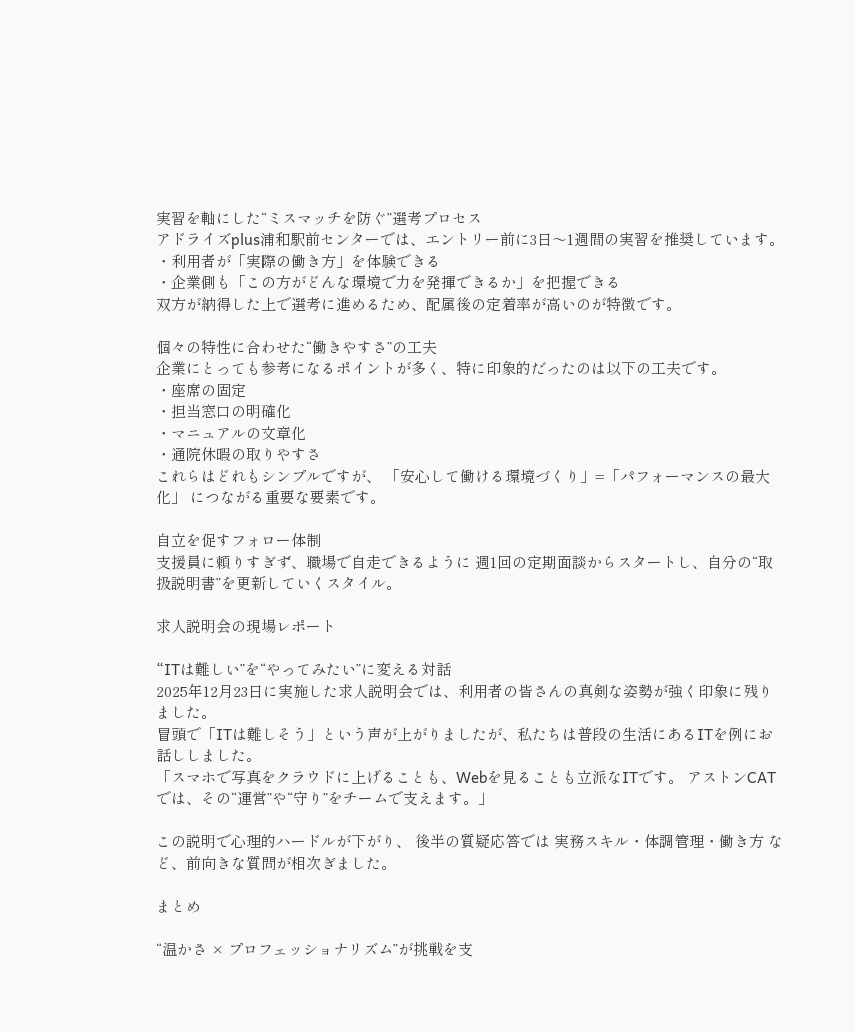実習を軸にした“ミスマッチを防ぐ”選考プロセス
アドライズplus浦和駅前センターでは、エントリー前に3日〜1週間の実習を推奨しています。
・利用者が「実際の働き方」を体験できる
・企業側も「この方がどんな環境で力を発揮できるか」を把握できる
双方が納得した上で選考に進めるため、配属後の定着率が高いのが特徴です。

個々の特性に合わせた“働きやすさ”の工夫
企業にとっても参考になるポイントが多く、特に印象的だったのは以下の工夫です。
・座席の固定
・担当窓口の明確化
・マニュアルの文章化
・通院休暇の取りやすさ
これらはどれもシンプルですが、 「安心して働ける環境づくり」=「パフォーマンスの最大化」 につながる重要な要素です。

自立を促すフォロー体制
支援員に頼りすぎず、職場で自走できるように 週1回の定期面談からスタートし、自分の“取扱説明書”を更新していくスタイル。

求人説明会の現場レポート

“ITは難しい”を“やってみたい”に変える対話
2025年12月23日に実施した求人説明会では、利用者の皆さんの真剣な姿勢が強く印象に残りました。
冒頭で「ITは難しそう」という声が上がりましたが、私たちは普段の生活にあるITを例にお話ししました。
「スマホで写真をクラウドに上げることも、Webを見ることも立派なITです。 アストンCATでは、その“運営”や“守り”をチームで支えます。」

この説明で心理的ハードルが下がり、 後半の質疑応答では 実務スキル・体調管理・働き方 など、前向きな質問が相次ぎました。

まとめ

“温かさ × プロフェッショナリズム”が挑戦を支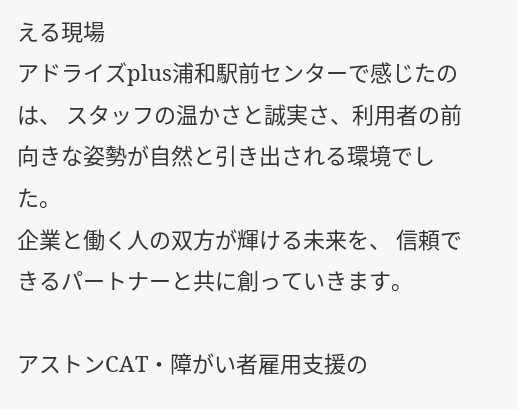える現場
アドライズplus浦和駅前センターで感じたのは、 スタッフの温かさと誠実さ、利用者の前向きな姿勢が自然と引き出される環境でした。
企業と働く人の双方が輝ける未来を、 信頼できるパートナーと共に創っていきます。

アストンCAT・障がい者雇用支援の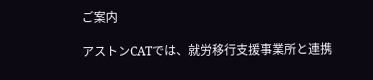ご案内

アストンCATでは、就労移行支援事業所と連携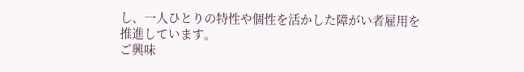し、一人ひとりの特性や個性を活かした障がい者雇用を推進しています。
ご興味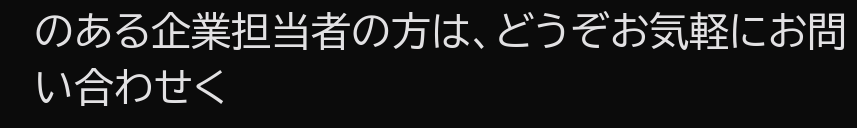のある企業担当者の方は、どうぞお気軽にお問い合わせく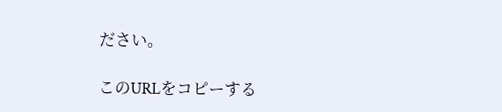ださい。

このURLをコピーする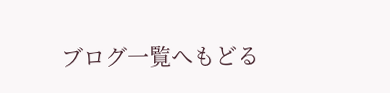ブログ一覧へもどる